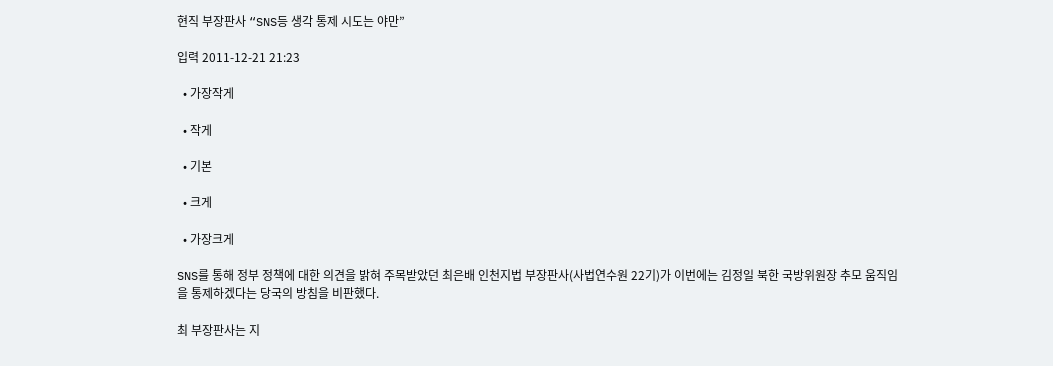현직 부장판사 “SNS등 생각 통제 시도는 야만”

입력 2011-12-21 21:23

  • 가장작게

  • 작게

  • 기본

  • 크게

  • 가장크게

SNS를 통해 정부 정책에 대한 의견을 밝혀 주목받았던 최은배 인천지법 부장판사(사법연수원 22기)가 이번에는 김정일 북한 국방위원장 추모 움직임을 통제하겠다는 당국의 방침을 비판했다.

최 부장판사는 지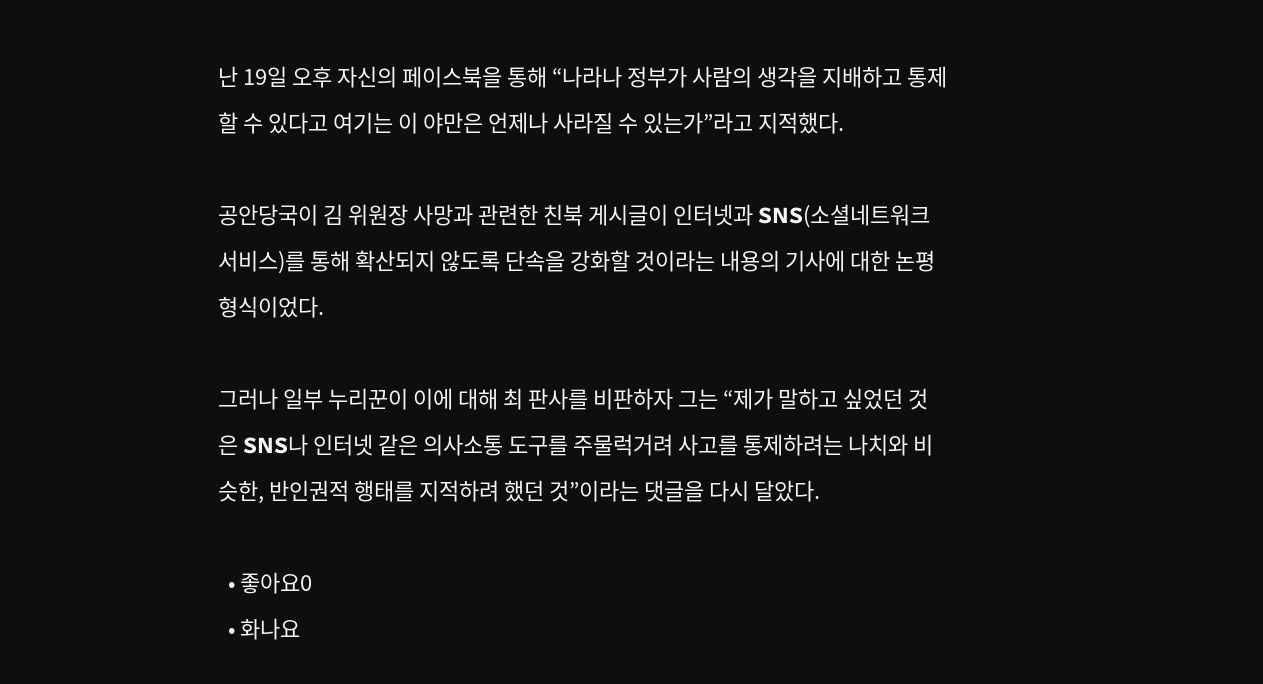난 19일 오후 자신의 페이스북을 통해 “나라나 정부가 사람의 생각을 지배하고 통제할 수 있다고 여기는 이 야만은 언제나 사라질 수 있는가”라고 지적했다.

공안당국이 김 위원장 사망과 관련한 친북 게시글이 인터넷과 SNS(소셜네트워크서비스)를 통해 확산되지 않도록 단속을 강화할 것이라는 내용의 기사에 대한 논평 형식이었다.

그러나 일부 누리꾼이 이에 대해 최 판사를 비판하자 그는 “제가 말하고 싶었던 것은 SNS나 인터넷 같은 의사소통 도구를 주물럭거려 사고를 통제하려는 나치와 비슷한, 반인권적 행태를 지적하려 했던 것”이라는 댓글을 다시 달았다.

  • 좋아요0
  • 화나요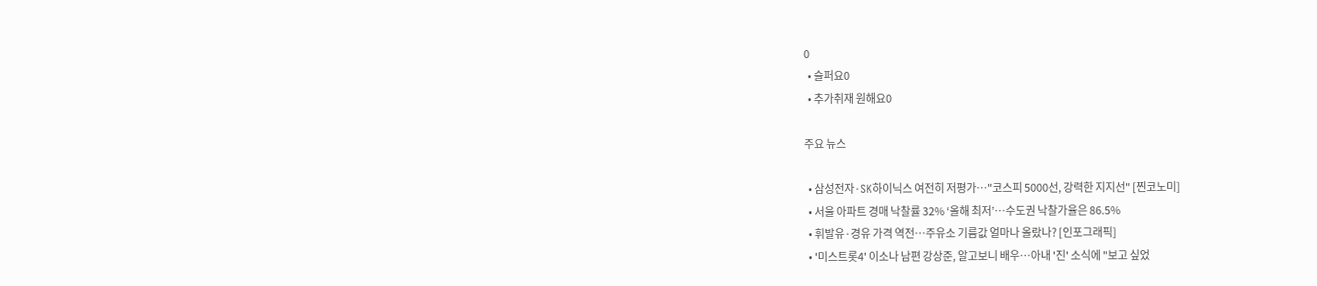0
  • 슬퍼요0
  • 추가취재 원해요0

주요 뉴스

  • 삼성전자·SK하이닉스 여전히 저평가…"코스피 5000선, 강력한 지지선" [찐코노미]
  • 서울 아파트 경매 낙찰률 32% ‘올해 최저’⋯수도권 낙찰가율은 86.5%
  • 휘발유·경유 가격 역전…주유소 기름값 얼마나 올랐나? [인포그래픽]
  • '미스트롯4' 이소나 남편 강상준, 알고보니 배우⋯아내 '진' 소식에 "보고 싶었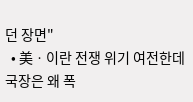던 장면"
  • 美ㆍ이란 전쟁 위기 여전한데 국장은 왜 폭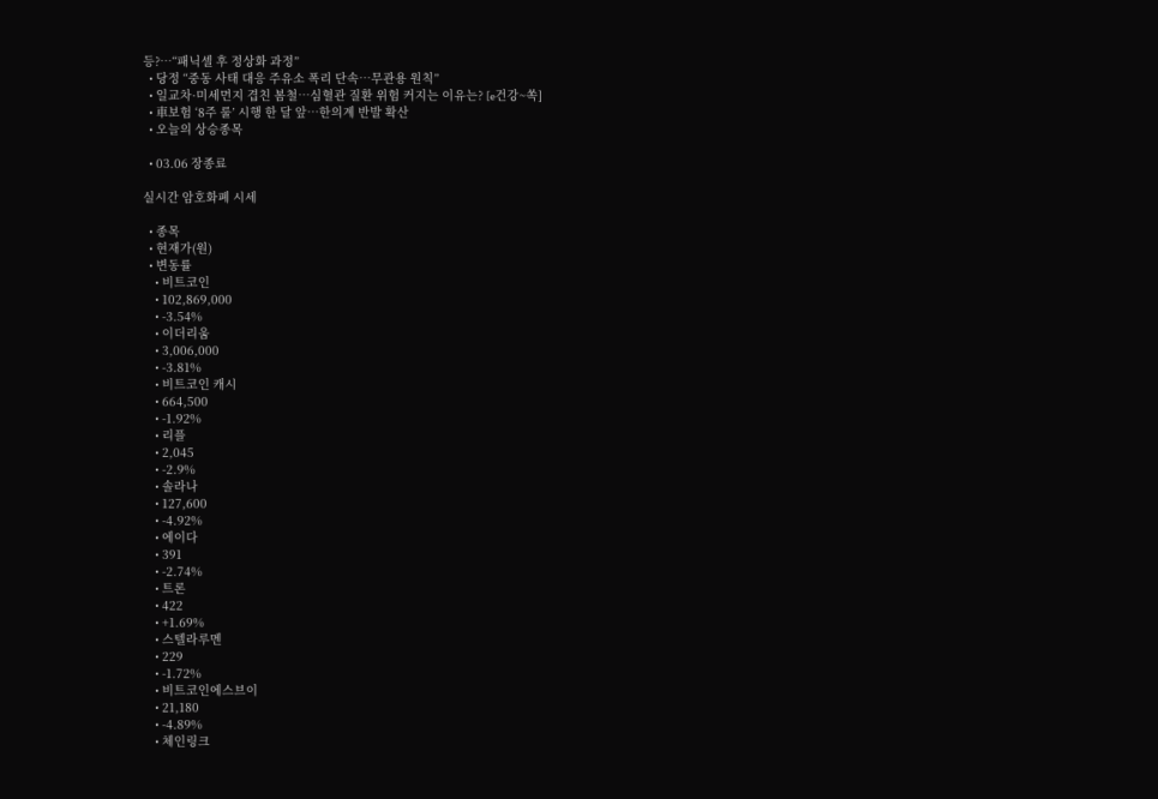등?⋯“패닉셀 후 정상화 과정”
  • 당정 “중동 사태 대응 주유소 폭리 단속…무관용 원칙”
  • 일교차·미세먼지 겹친 봄철…심혈관 질환 위험 커지는 이유는? [e건강~쏙]
  • 車보험 ‘8주 룰’ 시행 한 달 앞…한의계 반발 확산
  • 오늘의 상승종목

  • 03.06 장종료

실시간 암호화폐 시세

  • 종목
  • 현재가(원)
  • 변동률
    • 비트코인
    • 102,869,000
    • -3.54%
    • 이더리움
    • 3,006,000
    • -3.81%
    • 비트코인 캐시
    • 664,500
    • -1.92%
    • 리플
    • 2,045
    • -2.9%
    • 솔라나
    • 127,600
    • -4.92%
    • 에이다
    • 391
    • -2.74%
    • 트론
    • 422
    • +1.69%
    • 스텔라루멘
    • 229
    • -1.72%
    • 비트코인에스브이
    • 21,180
    • -4.89%
    • 체인링크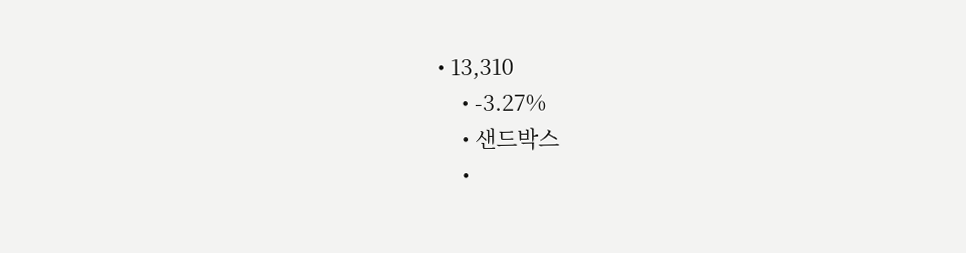• 13,310
    • -3.27%
    • 샌드박스
    •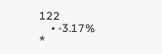122
    • -3.17%
*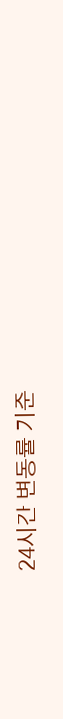24시간 변동률 기준